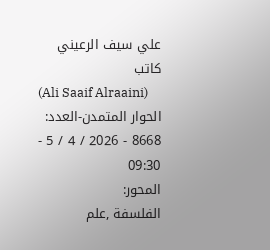علي سيف الرعيني
كاتب
(Ali Saaif Alraaini)
الحوار المتمدن-العدد: 8668 - 2026 / 4 / 5 - 09:30
المحور:
الفلسفة ,علم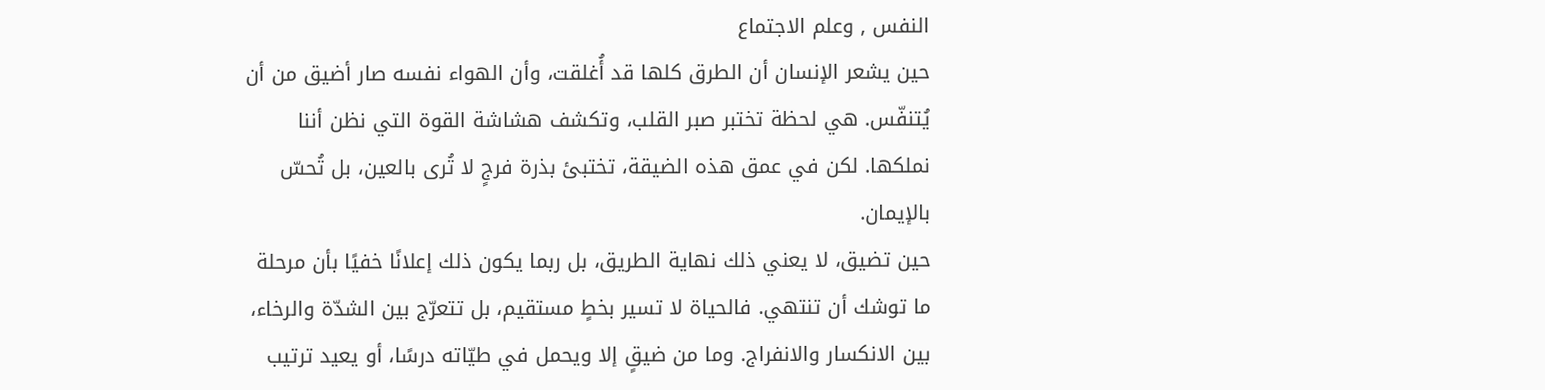النفس , وعلم الاجتماع
حين يشعر الإنسان أن الطرق كلها قد أُغلقت، وأن الهواء نفسه صار أضيق من أن يُتنفّس. هي لحظة تختبر صبر القلب، وتكشف هشاشة القوة التي نظن أننا نملكها. لكن في عمق هذه الضيقة، تختبئ بذرة فرجٍ لا تُرى بالعين، بل تُحسّ بالإيمان.
حين تضيق، لا يعني ذلك نهاية الطريق، بل ربما يكون ذلك إعلانًا خفيًا بأن مرحلة ما توشك أن تنتهي. فالحياة لا تسير بخطٍ مستقيم، بل تتعرّج بين الشدّة والرخاء، بين الانكسار والانفراج. وما من ضيقٍ إلا ويحمل في طيّاته درسًا، أو يعيد ترتيب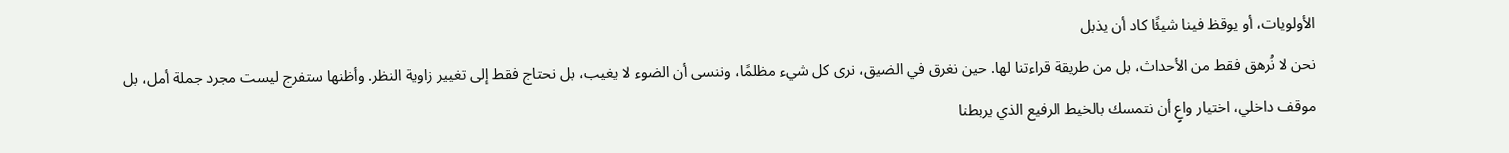الأولويات، أو يوقظ فينا شيئًا كاد أن يذبل
نحن لا نُرهق فقط من الأحداث، بل من طريقة قراءتنا لها. حين نغرق في الضيق، نرى كل شيء مظلمًا، وننسى أن الضوء لا يغيب، بل نحتاج فقط إلى تغيير زاوية النظر. وأظنها ستفرج ليست مجرد جملة أمل، بل موقف داخلي، اختيار واعٍ أن نتمسك بالخيط الرفيع الذي يربطنا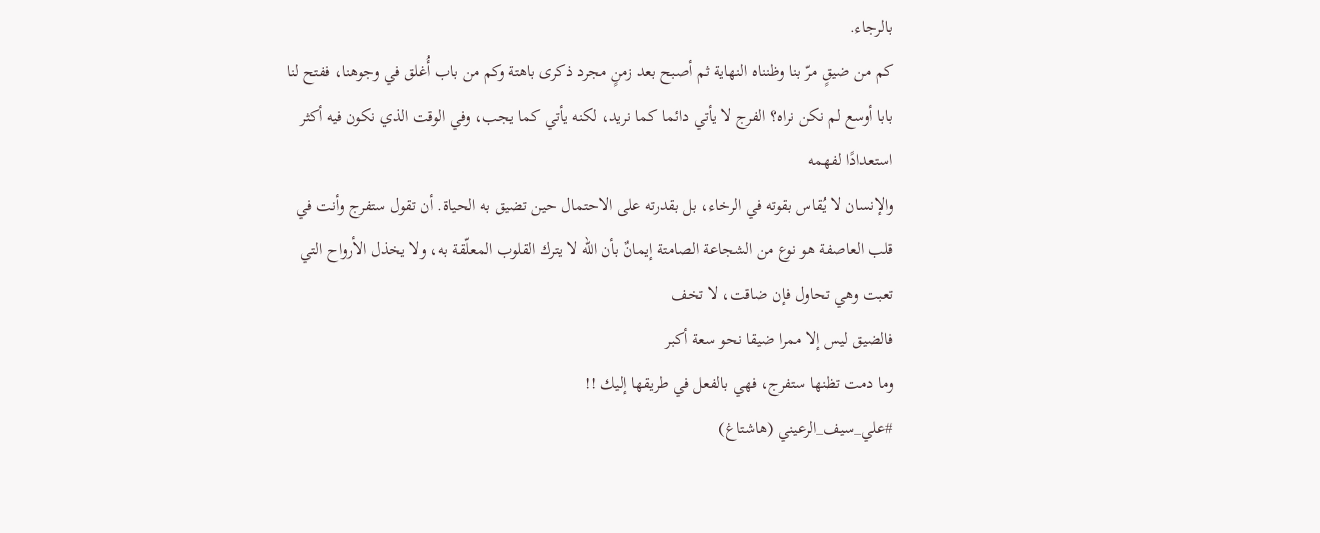بالرجاء.
كم من ضيقٍ مرّ بنا وظنناه النهاية ثم أصبح بعد زمنٍ مجرد ذكرى باهتة وكم من باب أُغلق في وجوهنا، ففتح لنا بابا أوسع لم نكن نراه؟ الفرج لا يأتي دائما كما نريد، لكنه يأتي كما يجب، وفي الوقت الذي نكون فيه أكثر استعدادًا لفهمه
والإنسان لا يُقاس بقوته في الرخاء، بل بقدرته على الاحتمال حين تضيق به الحياة. أن تقول ستفرج وأنت في قلب العاصفة هو نوع من الشجاعة الصامتة إيمانٌ بأن الله لا يترك القلوب المعلّقة به، ولا يخذل الأرواح التي تعبت وهي تحاول فإن ضاقت، لا تخف
فالضيق ليس إلا ممرا ضيقا نحو سعة أكبر
وما دمت تظنها ستفرج، فهي بالفعل في طريقها إليك !!
#علي_سيف_الرعيني (هاشتاغ)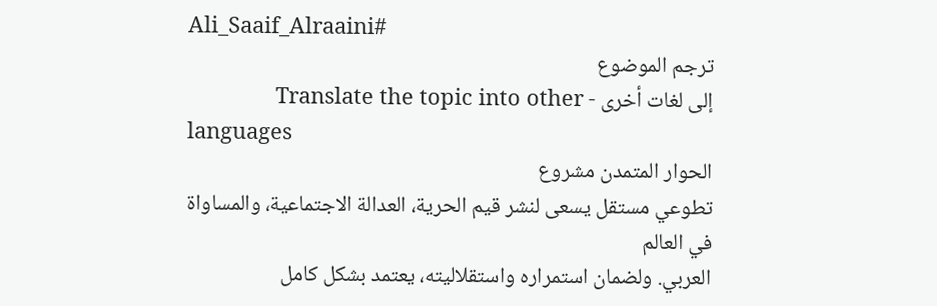Ali_Saaif_Alraaini#
ترجم الموضوع
إلى لغات أخرى - Translate the topic into other
languages
الحوار المتمدن مشروع
تطوعي مستقل يسعى لنشر قيم الحرية، العدالة الاجتماعية، والمساواة في العالم
العربي. ولضمان استمراره واستقلاليته، يعتمد بشكل كامل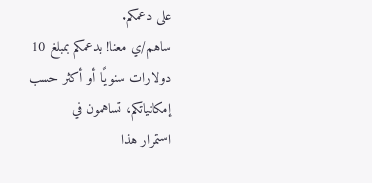على دعمكم.
ساهم/ي معنا! بدعمكم بمبلغ 10 دولارات سنويًا أو أكثر حسب إمكانياتكم، تساهمون في
استمرار هذا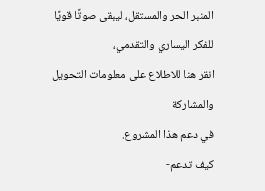المنبر الحر والمستقل، ليبقى صوتًا قويًا للفكر اليساري والتقدمي،
انقر هنا للاطلاع على معلومات التحويل والمشاركة
في دعم هذا المشروع.
كيف تدعم-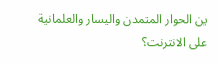ين الحوار المتمدن واليسار والعلمانية
على الانترنت؟